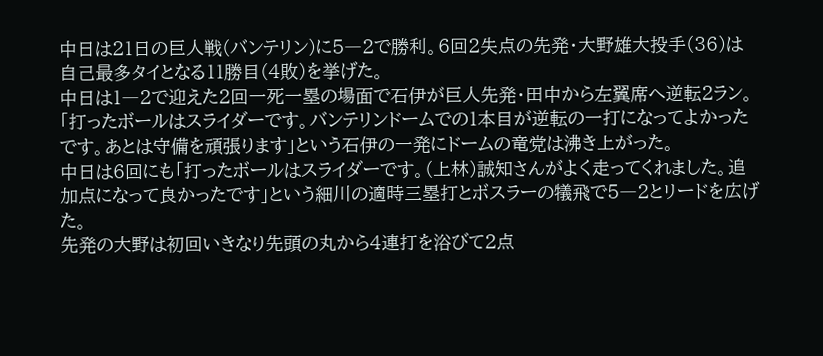中日は21日の巨人戦(バンテリン)に5―2で勝利。6回2失点の先発・大野雄大投手(36)は自己最多タイとなる11勝目(4敗)を挙げた。
中日は1―2で迎えた2回一死一塁の場面で石伊が巨人先発・田中から左翼席へ逆転2ラン。「打ったボールはスライダーです。バンテリンドームでの1本目が逆転の一打になってよかったです。あとは守備を頑張ります」という石伊の一発にドームの竜党は沸き上がった。
中日は6回にも「打ったボールはスライダーです。(上林)誠知さんがよく走ってくれました。追加点になって良かったです」という細川の適時三塁打とボスラーの犠飛で5―2とリードを広げた。
先発の大野は初回いきなり先頭の丸から4連打を浴びて2点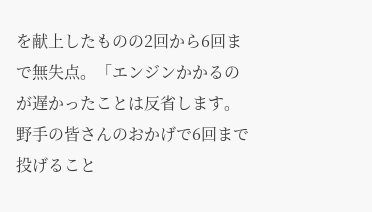を献上したものの2回から6回まで無失点。「エンジンかかるのが遅かったことは反省します。野手の皆さんのおかげで6回まで投げること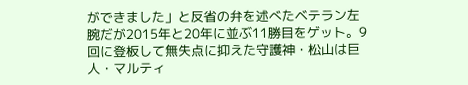ができました」と反省の弁を述べたベテラン左腕だが2015年と20年に並ぶ11勝目をゲット。9回に登板して無失点に抑えた守護神・松山は巨人・マルティ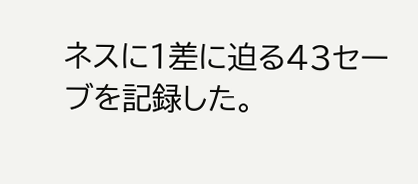ネスに1差に迫る43セーブを記録した。